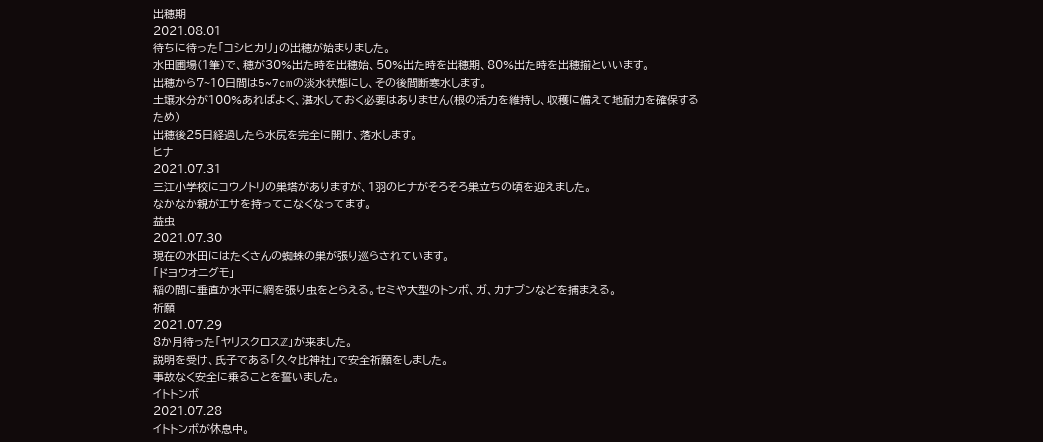出穂期
2021.08.01
待ちに待った「コシヒカリ」の出穂が始まりました。
水田圃場(1筆)で、穂が30%出た時を出穂始、50%出た時を出穂期、80%出た時を出穂揃といいます。
出穂から7~10日間は5~7cmの淡水状態にし、その後間断寒水します。
土壌水分が100%あればよく、湛水しておく必要はありません(根の活力を維持し、収穫に備えて地耐力を確保するため)
出穂後25日経過したら水尻を完全に開け、落水します。
ヒナ
2021.07.31
三江小学校にコウノトリの巣塔がありますが、1羽のヒナがそろそろ巣立ちの頃を迎えました。
なかなか親がエサを持ってこなくなってます。
益虫
2021.07.30
現在の水田にはたくさんの蜘蛛の巣が張り巡らされています。
「ドヨウオニグモ」
稲の間に垂直か水平に網を張り虫をとらえる。セミや大型のトンボ、ガ、カナブンなどを捕まえる。
祈願
2021.07.29
8か月待った「ヤリスクロスℤ」が来ました。
説明を受け、氏子である「久々比神社」で安全祈願をしました。
事故なく安全に乗ることを誓いました。
イトトンボ
2021.07.28
イトトンボが休息中。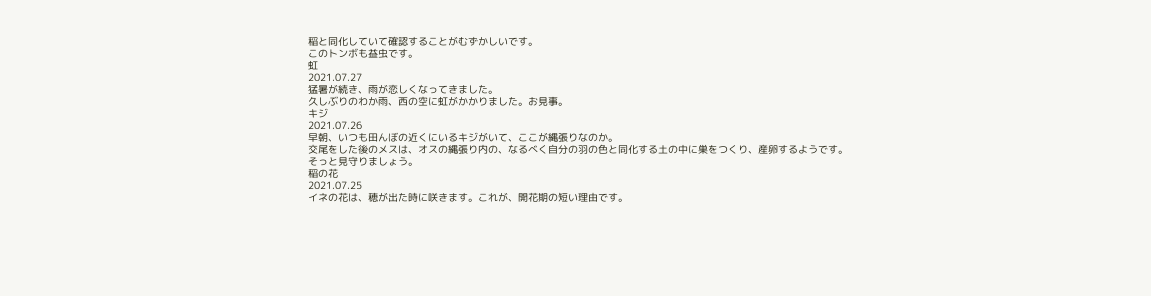稲と同化していて確認することがむずかしいです。
このトンボも益虫です。
虹
2021.07.27
猛暑が続き、雨が恋しくなってきました。
久しぶりのわか雨、西の空に虹がかかりました。お見事。
キジ
2021.07.26
早朝、いつも田んぼの近くにいるキジがいて、ここが縄張りなのか。
交尾をした後のメスは、オスの縄張り内の、なるべく自分の羽の色と同化する土の中に巣をつくり、産卵するようです。
そっと見守りましょう。
稲の花
2021.07.25
イネの花は、穂が出た時に咲きます。これが、開花期の短い理由です。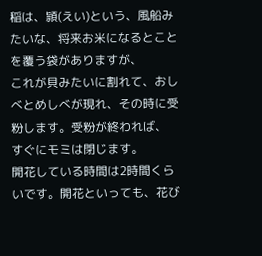稲は、頴(えい)という、風船みたいな、将来お米になるとことを覆う袋がありますが、
これが貝みたいに割れて、おしべとめしべが現れ、その時に受粉します。受粉が終われば、
すぐにモミは閉じます。
開花している時間は2時間くらいです。開花といっても、花び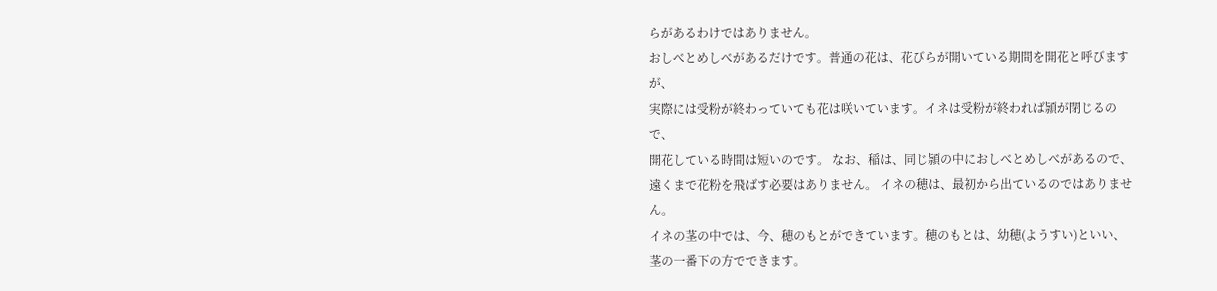らがあるわけではありません。
おしべとめしべがあるだけです。普通の花は、花びらが開いている期間を開花と呼びますが、
実際には受粉が終わっていても花は咲いています。イネは受粉が終われば頴が閉じるので、
開花している時間は短いのです。 なお、稲は、同じ頴の中におしべとめしべがあるので、
遠くまで花粉を飛ばす必要はありません。 イネの穂は、最初から出ているのではありません。
イネの茎の中では、今、穂のもとができています。穂のもとは、幼穂(ようすい)といい、
茎の一番下の方でできます。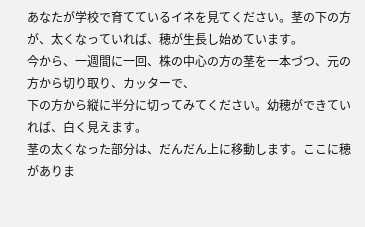あなたが学校で育てているイネを見てください。茎の下の方が、太くなっていれば、穂が生長し始めています。
今から、一週間に一回、株の中心の方の茎を一本づつ、元の方から切り取り、カッターで、
下の方から縦に半分に切ってみてください。幼穂ができていれば、白く見えます。
茎の太くなった部分は、だんだん上に移動します。ここに穂がありま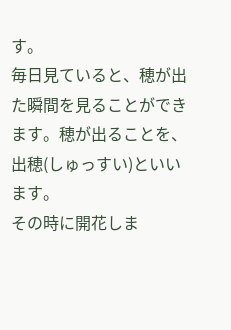す。
毎日見ていると、穂が出た瞬間を見ることができます。穂が出ることを、出穂(しゅっすい)といいます。
その時に開花しま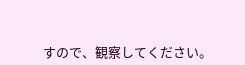すので、観察してください。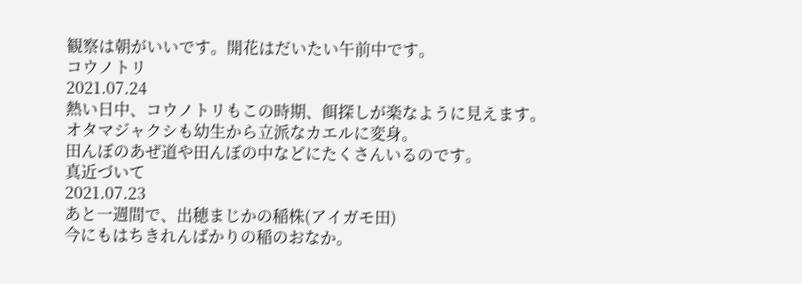観察は朝がいいです。開花はだいたい午前中です。
コウノトリ
2021.07.24
熱い日中、コウノトリもこの時期、餌探しが楽なように見えます。
オタマジャクシも幼生から立派なカエルに変身。
田んぼのあぜ道や田んぼの中などにたくさんいるのです。
真近づいて
2021.07.23
あと一週間で、出穂まじかの稲株(アイガモ田)
今にもはちきれんばかりの稲のおなか。